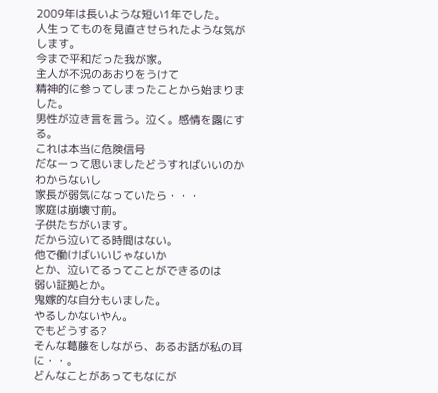2009年は長いような短い1年でした。
人生ってものを見直させられたような気がします。
今まで平和だった我が家。
主人が不況のあおりをうけて
精神的に参ってしまったことから始まりました。
男性が泣き言を言う。泣く。感情を露にする。
これは本当に危険信号
だなーって思いましたどうすればいいのかわからないし
家長が弱気になっていたら・・・
家庭は崩壊寸前。
子供たちがいます。
だから泣いてる時間はない。
他で働けばいいじゃないか
とか、泣いてるってことができるのは
弱い証拠とか。
鬼嫁的な自分もいました。
やるしかないやん。
でもどうする?
そんな葛藤をしながら、あるお話が私の耳に・・。
どんなことがあってもなにが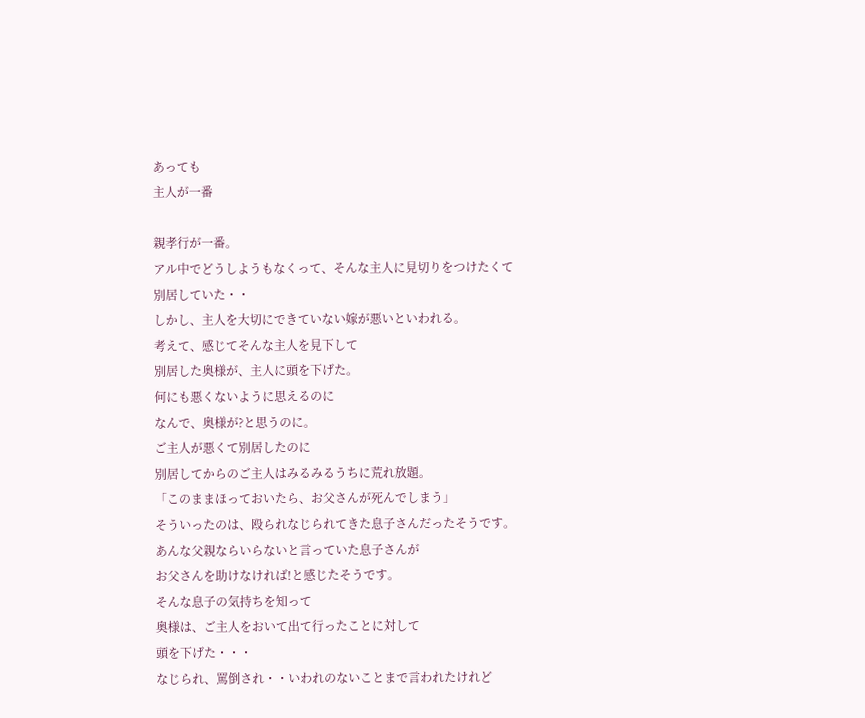あっても
主人が一番

親孝行が一番。
アル中でどうしようもなくって、そんな主人に見切りをつけたくて
別居していた・・
しかし、主人を大切にできていない嫁が悪いといわれる。
考えて、感じてそんな主人を見下して
別居した奥様が、主人に頭を下げた。
何にも悪くないように思えるのに
なんで、奥様が?と思うのに。
ご主人が悪くて別居したのに
別居してからのご主人はみるみるうちに荒れ放題。
「このままほっておいたら、お父さんが死んでしまう」
そういったのは、殴られなじられてきた息子さんだったそうです。
あんな父親ならいらないと言っていた息子さんが
お父さんを助けなければ!と感じたそうです。
そんな息子の気持ちを知って
奥様は、ご主人をおいて出て行ったことに対して
頭を下げた・・・
なじられ、罵倒され・・いわれのないことまで言われたけれど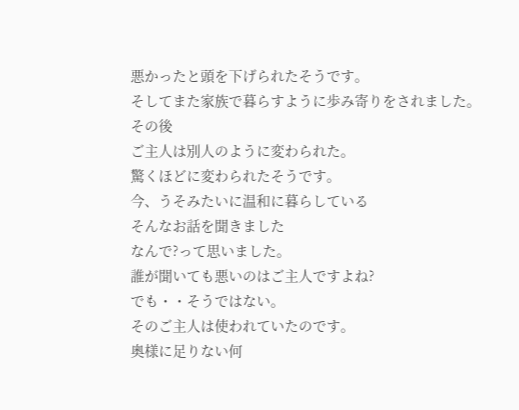悪かったと頭を下げられたそうです。
そしてまた家族で暮らすように歩み寄りをされました。
その後
ご主人は別人のように変わられた。
驚くほどに変わられたそうです。
今、うそみたいに温和に暮らしている
そんなお話を聞きました
なんで?って思いました。
誰が聞いても悪いのはご主人ですよね?
でも・・そうではない。
そのご主人は使われていたのです。
奥様に足りない何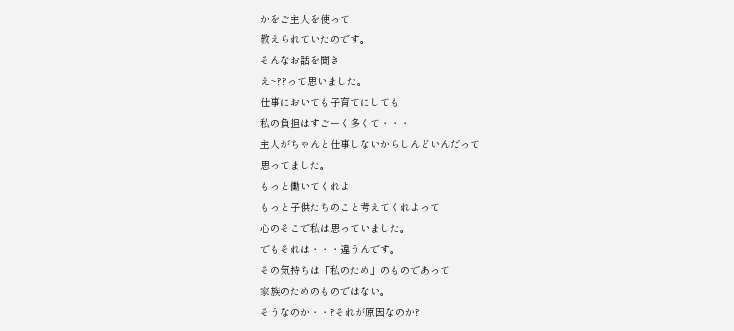かをご主人を使って
教えられていたのです。
そんなお話を聞き
え~??って思いました。
仕事においても子育てにしても
私の負担はすごーく多くて・・・
主人がちゃんと仕事しないからしんどいんだって
思ってました。
もっと働いてくれよ
もっと子供たちのこと考えてくれよって
心のそこで私は思っていました。
でもそれは・・・違うんです。
その気持ちは「私のため」のものであって
家族のためのものではない。
そうなのか・・?それが原因なのか?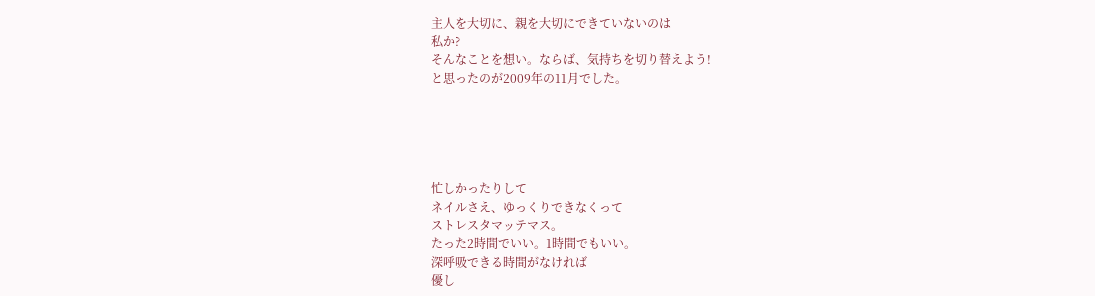主人を大切に、親を大切にできていないのは
私か?
そんなことを想い。ならば、気持ちを切り替えよう!
と思ったのが2009年の11月でした。





忙しかったりして
ネイルさえ、ゆっくりできなくって
ストレスタマッテマス。
たった2時間でいい。1時間でもいい。
深呼吸できる時間がなければ
優し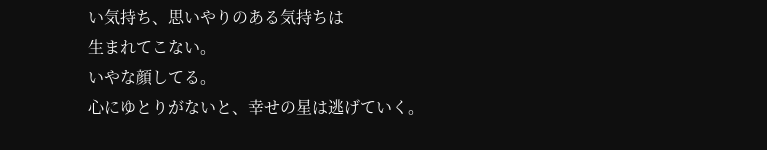い気持ち、思いやりのある気持ちは
生まれてこない。
いやな顔してる。
心にゆとりがないと、幸せの星は逃げていく。